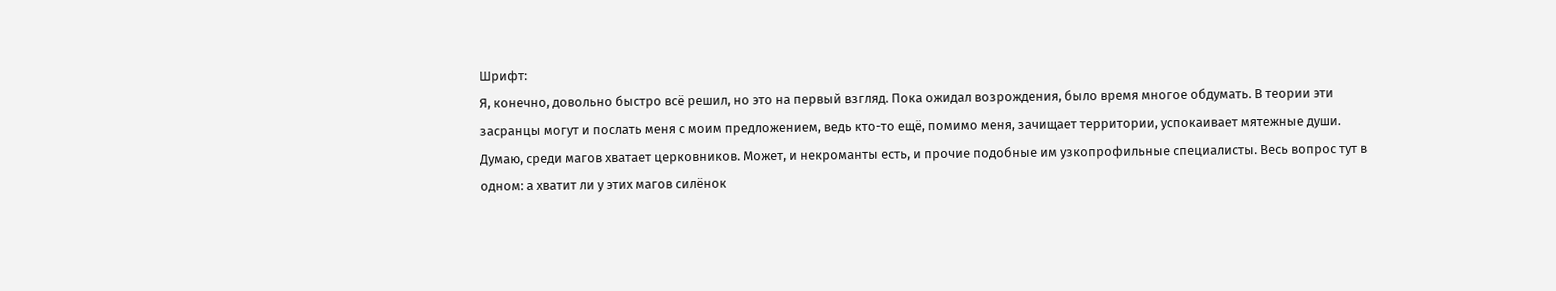Шрифт:
Я, конечно, довольно быстро всё решил, но это на первый взгляд. Пока ожидал возрождения, было время многое обдумать. В теории эти засранцы могут и послать меня с моим предложением, ведь кто-то ещё, помимо меня, зачищает территории, успокаивает мятежные души. Думаю, среди магов хватает церковников. Может, и некроманты есть, и прочие подобные им узкопрофильные специалисты. Весь вопрос тут в одном: а хватит ли у этих магов силёнок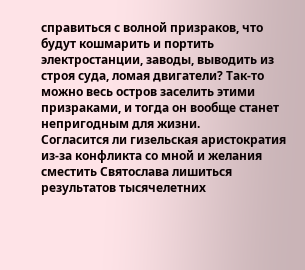справиться с волной призраков, что будут кошмарить и портить электростанции, заводы, выводить из строя суда, ломая двигатели? Так-то можно весь остров заселить этими призраками, и тогда он вообще станет непригодным для жизни.
Согласится ли гизельская аристократия из-за конфликта со мной и желания сместить Святослава лишиться результатов тысячелетних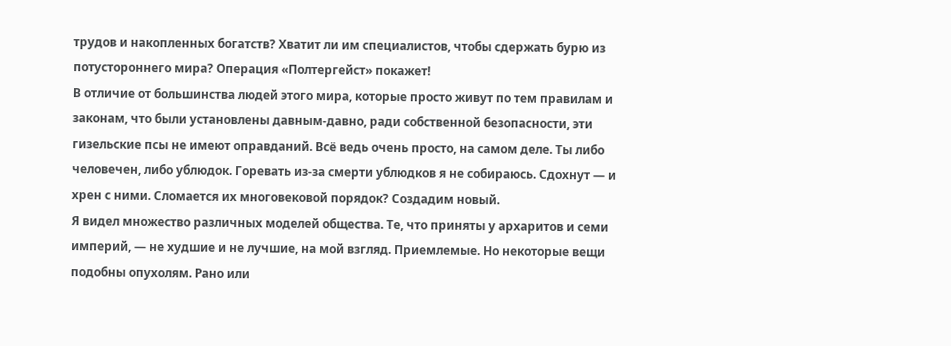трудов и накопленных богатств? Хватит ли им специалистов, чтобы сдержать бурю из потустороннего мира? Операция «Полтергейст» покажет!
В отличие от большинства людей этого мира, которые просто живут по тем правилам и законам, что были установлены давным-давно, ради собственной безопасности, эти гизельские псы не имеют оправданий. Всё ведь очень просто, на самом деле. Ты либо человечен, либо ублюдок. Горевать из-за смерти ублюдков я не собираюсь. Сдохнут — и хрен с ними. Сломается их многовековой порядок? Создадим новый.
Я видел множество различных моделей общества. Те, что приняты у архаритов и семи империй, — не худшие и не лучшие, на мой взгляд. Приемлемые. Но некоторые вещи подобны опухолям. Рано или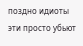поздно идиоты эти просто убьют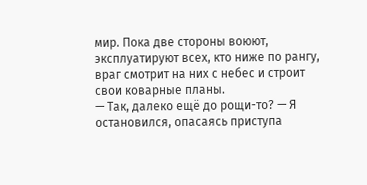мир. Пока две стороны воюют, эксплуатируют всех, кто ниже по рангу, враг смотрит на них с небес и строит свои коварные планы.
— Так, далеко ещё до рощи-то? — Я остановился, опасаясь приступа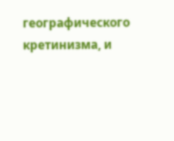географического кретинизма, и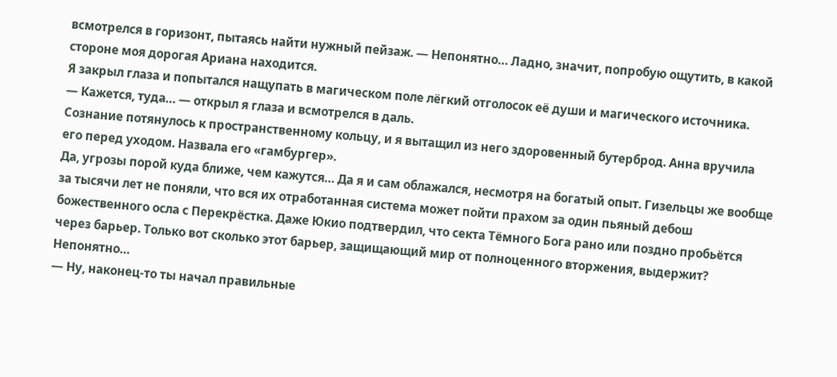всмотрелся в горизонт, пытаясь найти нужный пейзаж. — Непонятно… Ладно, значит, попробую ощутить, в какой стороне моя дорогая Ариана находится.
Я закрыл глаза и попытался нащупать в магическом поле лёгкий отголосок её души и магического источника.
— Кажется, туда… — открыл я глаза и всмотрелся в даль.
Сознание потянулось к пространственному кольцу, и я вытащил из него здоровенный бутерброд. Анна вручила его перед уходом. Назвала его «гамбургер».
Да, угрозы порой куда ближе, чем кажутся… Да я и сам облажался, несмотря на богатый опыт. Гизельцы же вообще за тысячи лет не поняли, что вся их отработанная система может пойти прахом за один пьяный дебош божественного осла с Перекрёстка. Даже Юкио подтвердил, что секта Тёмного Бога рано или поздно пробьётся через барьер. Только вот сколько этот барьер, защищающий мир от полноценного вторжения, выдержит? Непонятно…
— Ну, наконец-то ты начал правильные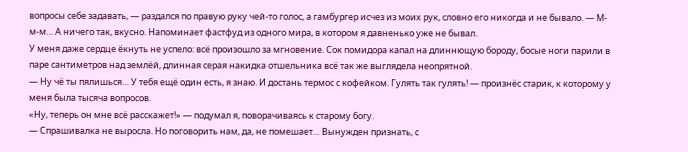вопросы себе задавать, — раздался по правую руку чей-то голос, а гамбургер исчез из моих рук, словно его никогда и не бывало. — М-м-м… А ничего так, вкусно. Напоминает фастфуд из одного мира, в котором я давненько уже не бывал.
У меня даже сердце ёкнуть не успело: всё произошло за мгновение. Сок помидора капал на длиннющую бороду, босые ноги парили в паре сантиметров над землёй, длинная серая накидка отшельника всё так же выглядела неопрятной.
— Ну чё ты пялишься… У тебя ещё один есть, я знаю. И достань термос с кофейком. Гулять так гулять! — произнёс старик, к которому у меня была тысяча вопросов.
«Ну, теперь он мне всё расскажет!» — подумал я, поворачиваясь к старому богу.
— Спрашивалка не выросла. Но поговорить нам, да, не помешает… Вынужден признать, с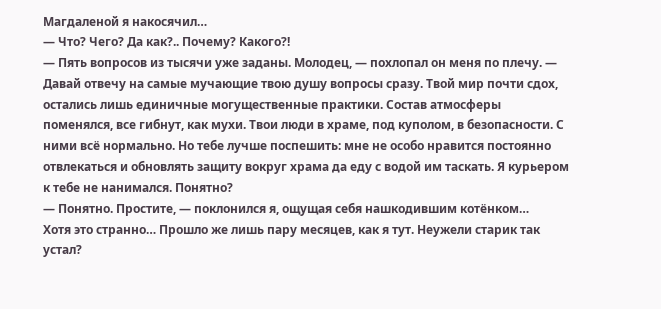Магдаленой я накосячил…
— Что? Чего? Да как?.. Почему? Какого?!
— Пять вопросов из тысячи уже заданы. Молодец, — похлопал он меня по плечу. — Давай отвечу на самые мучающие твою душу вопросы сразу. Твой мир почти сдох, остались лишь единичные могущественные практики. Состав атмосферы поменялся, все гибнут, как мухи. Твои люди в храме, под куполом, в безопасности. С ними всё нормально. Но тебе лучше поспешить: мне не особо нравится постоянно отвлекаться и обновлять защиту вокруг храма да еду с водой им таскать. Я курьером к тебе не нанимался. Понятно?
— Понятно. Простите, — поклонился я, ощущая себя нашкодившим котёнком…
Хотя это странно… Прошло же лишь пару месяцев, как я тут. Неужели старик так устал?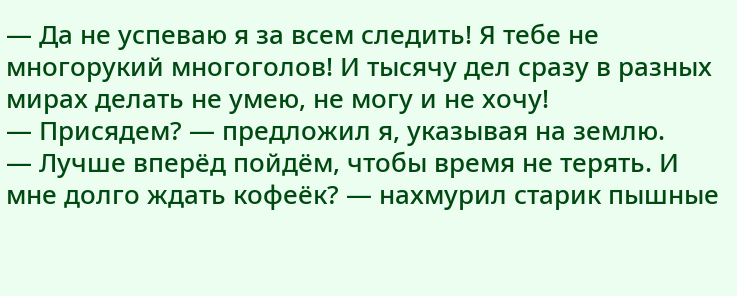— Да не успеваю я за всем следить! Я тебе не многорукий многоголов! И тысячу дел сразу в разных мирах делать не умею, не могу и не хочу!
— Присядем? — предложил я, указывая на землю.
— Лучше вперёд пойдём, чтобы время не терять. И мне долго ждать кофеёк? — нахмурил старик пышные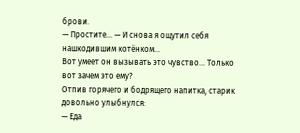брови.
— Простите… — И снова я ощутил себя нашкодившим котёнком…
Вот умеет он вызывать это чувство… Только вот зачем это ему?
Отпив горячего и бодрящего напитка, старик довольно улыбнулся:
— Еда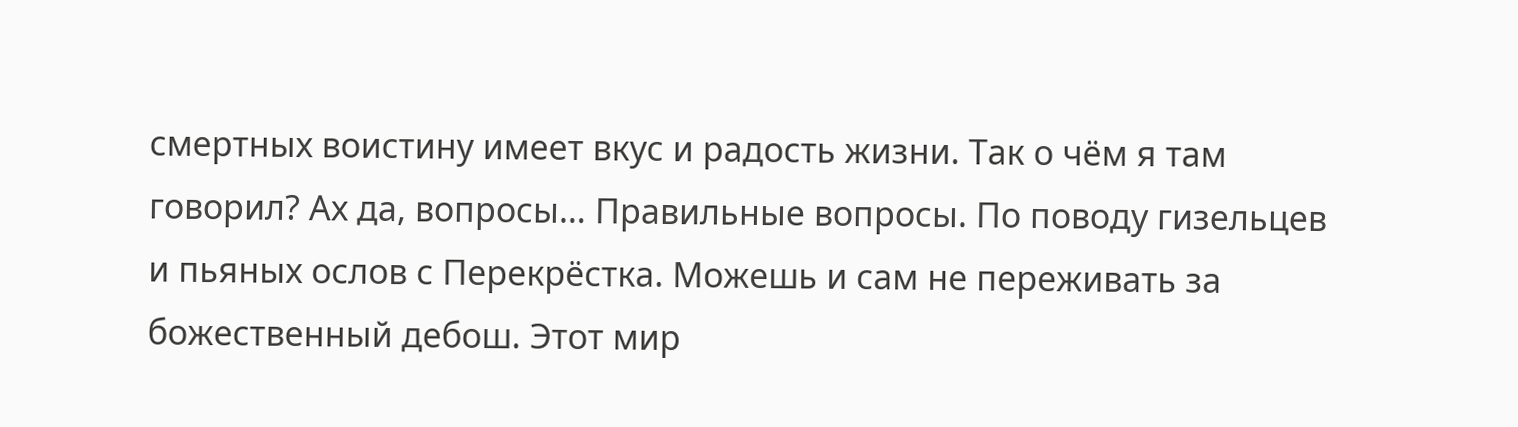смертных воистину имеет вкус и радость жизни. Так о чём я там говорил? Ах да, вопросы… Правильные вопросы. По поводу гизельцев и пьяных ослов с Перекрёстка. Можешь и сам не переживать за божественный дебош. Этот мир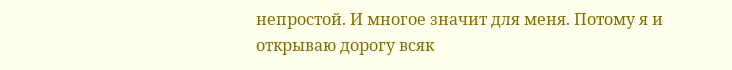непростой. И многое значит для меня. Потому я и открываю дорогу всяк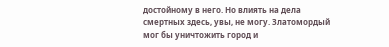достойному в него. Но влиять на дела смертных здесь, увы, не могу. Златомордый мог бы уничтожить город и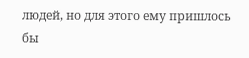людей, но для этого ему пришлось бы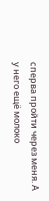сперва пройти через меня. А у него ещё молоко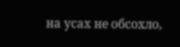на усах не обсохло,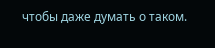чтобы даже думать о таком.